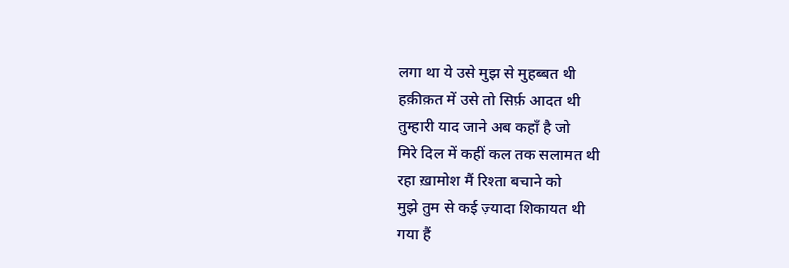लगा था ये उसे मुझ से मुहब्बत थी
हक़ीक़त में उसे तो सिर्फ़ आदत थी
तुम्हारी याद जाने अब कहाँ है जो
मिरे दिल में कहीं कल तक सलामत थी
रहा ख़ामोश मैं रिश्ता बचाने को
मुझे तुम से कई ज़्यादा शिकायत थी
गया हैं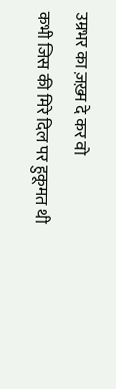उम्रभर का ज़ख़्म दे कर वो
कभी जिस की मिरे दिल पर हुकूमत थी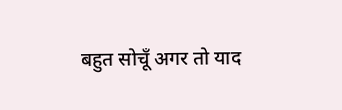बहुत सोचूँ अगर तो याद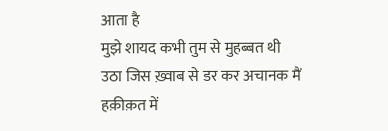आता है
मुझे शायद कभी तुम से मुहब्बत थी
उठा जिस ख़्वाब से डर कर अचानक मैं
हक़ीक़त में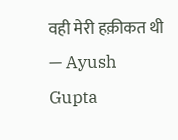वही मेरी हक़ीकत थी
— Ayush Gupta